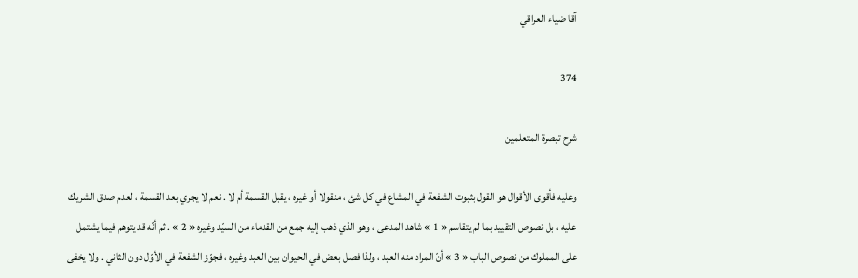آقا ضياء العراقي

374

شرح تبصرة المتعلمين

وعليه فأقوى الأقوال هو القول بثبوت الشفعة في المشاع في كل شئ ، منقولا أو غيره ، يقبل القسمة أم لا . نعم لا يجري بعد القسمة ، لعدم صدق الشريك عليه ، بل نصوص التقييد بما لم يتقاسم « 1 » شاهد المدعى ، وهو الذي ذهب إليه جمع من القدماء من السيّد وغيره « 2 » . ثم أنّه قد يتوهم فيما يشتمل على المملوك من نصوص الباب « 3 » أنّ المراد منه العبد ، ولذا فصل بعض في الحيوان بين العبد وغيره ، فجوّز الشفعة في الأوّل دون الثاني . ولا يخفى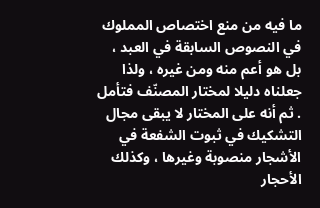ما فيه من منع اختصاص المملوك في النصوص السابقة في العبد ، بل هو أعم منه ومن غيره ، ولذا جعلناه دليلا لمختار المصنّف فتأمل . ثم أنه على المختار لا يبقى مجال التشكيك في ثبوت الشفعة في الأشجار منصوبة وغيرها ، وكذلك الأحجار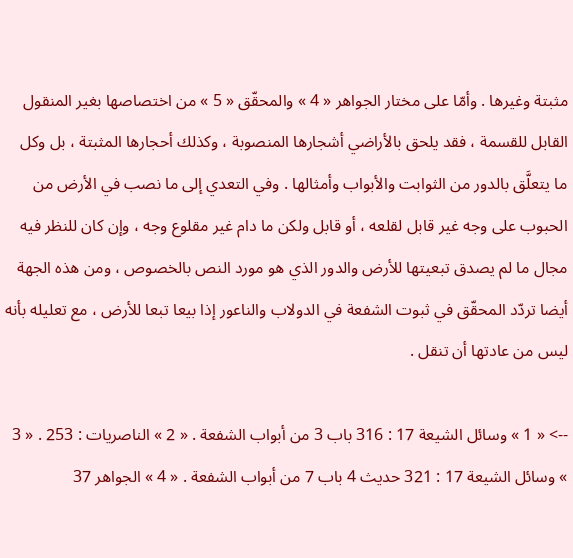مثبتة وغيرها . وأمّا على مختار الجواهر « 4 » والمحقّق « 5 » من اختصاصها بغير المنقول القابل للقسمة ، فقد يلحق بالأراضي أشجارها المنصوبة ، وكذلك أحجارها المثبتة ، بل وكل ما يتعلَّق بالدور من الثوابت والأبواب وأمثالها . وفي التعدي إلى ما نصب في الأرض من الحبوب على وجه غير قابل لقلعه ، أو قابل ولكن ما دام غير مقلوع وجه ، وإن كان للنظر فيه مجال ما لم يصدق تبعيتها للأرض والدور الذي هو مورد النص بالخصوص ، ومن هذه الجهة أيضا تردّد المحقّق في ثبوت الشفعة في الدولاب والناعور إذا بيعا تبعا للأرض ، مع تعليله بأنه ليس من عادتها أن تنقل .

--> « 1 » وسائل الشيعة 17 : 316 باب 3 من أبواب الشفعة . « 2 » الناصريات : 253 . « 3 » وسائل الشيعة 17 : 321 حديث 4 باب 7 من أبواب الشفعة . « 4 » الجواهر 37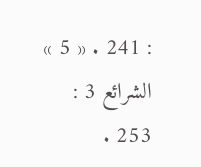: 241 . « 5 » الشرائع 3 : 253 .